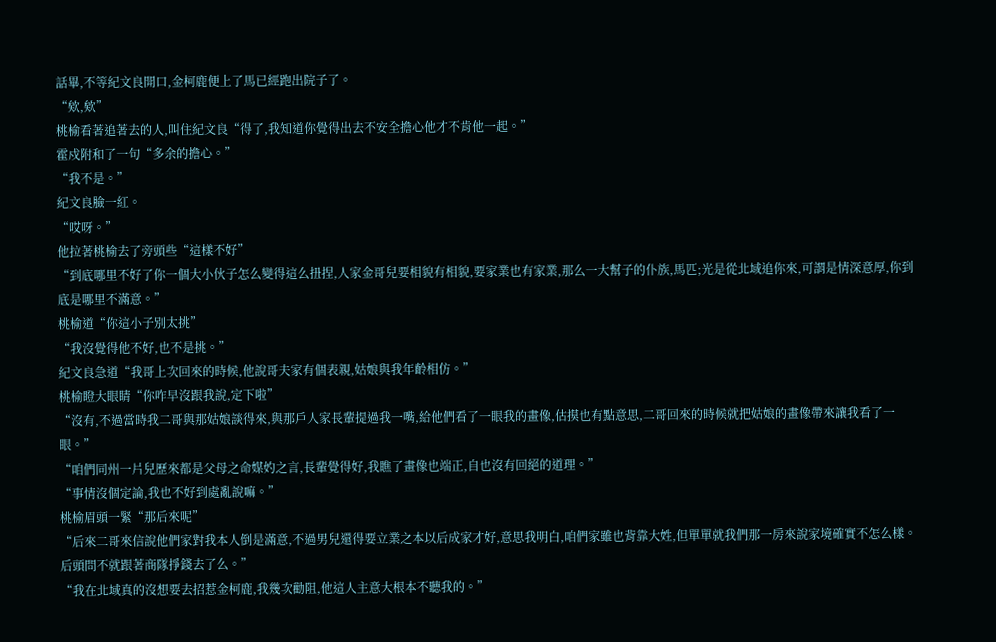話畢,不等紀文良開口,金柯鹿便上了馬已經跑出院子了。
“欸,欸”
桃榆看著追著去的人,叫住紀文良“得了,我知道你覺得出去不安全擔心他才不肯他一起。”
霍戍附和了一句“多余的擔心。”
“我不是。”
紀文良臉一紅。
“哎呀。”
他拉著桃榆去了旁頭些“這樣不好”
“到底哪里不好了你一個大小伙子怎么變得這么扭捏,人家金哥兒要相貌有相貌,要家業也有家業,那么一大幫子的仆族,馬匹;光是從北域追你來,可謂是情深意厚,你到底是哪里不滿意。”
桃榆道“你這小子別太挑”
“我沒覺得他不好,也不是挑。”
紀文良急道“我哥上次回來的時候,他說哥夫家有個表親,姑娘與我年齡相仿。”
桃榆瞪大眼睛“你咋早沒跟我說,定下啦”
“沒有,不過當時我二哥與那姑娘談得來,與那戶人家長輩提過我一嘴,給他們看了一眼我的畫像,估摸也有點意思,二哥回來的時候就把姑娘的畫像帶來讓我看了一眼。”
“咱們同州一片兒歷來都是父母之命媒妁之言,長輩覺得好,我瞧了畫像也端正,自也沒有回絕的道理。”
“事情沒個定論,我也不好到處亂說嘛。”
桃榆眉頭一緊“那后來呢”
“后來二哥來信說他們家對我本人倒是滿意,不過男兒還得要立業之本以后成家才好,意思我明白,咱們家雖也背靠大姓,但單單就我們那一房來說家境確實不怎么樣。后頭問不就跟著商隊掙錢去了么。”
“我在北域真的沒想要去招惹金柯鹿,我幾次勸阻,他這人主意大根本不聽我的。”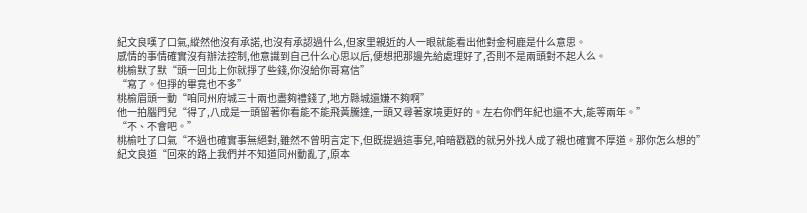紀文良嘆了口氣,縱然他沒有承諾,也沒有承認過什么,但家里親近的人一眼就能看出他對金柯鹿是什么意思。
感情的事情確實沒有辦法控制,他意識到自己什么心思以后,便想把那邊先給處理好了,否則不是兩頭對不起人么。
桃榆默了默“頭一回北上你就掙了些錢,你沒給你哥寫信”
“寫了。但掙的畢竟也不多”
桃榆眉頭一動“咱同州府城三十兩也盡夠禮錢了,地方縣城還嫌不夠啊”
他一拍腦門兒“得了,八成是一頭留著你看能不能飛黃騰達,一頭又尋著家境更好的。左右你們年紀也還不大,能等兩年。”
“不、不會吧。”
桃榆吐了口氣“不過也確實事無絕對,雖然不曾明言定下,但既提過這事兒,咱暗戳戳的就另外找人成了親也確實不厚道。那你怎么想的”
紀文良道“回來的路上我們并不知道同州動亂了,原本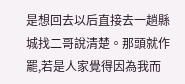是想回去以后直接去一趟縣城找二哥說清楚。那頭就作罷,若是人家覺得因為我而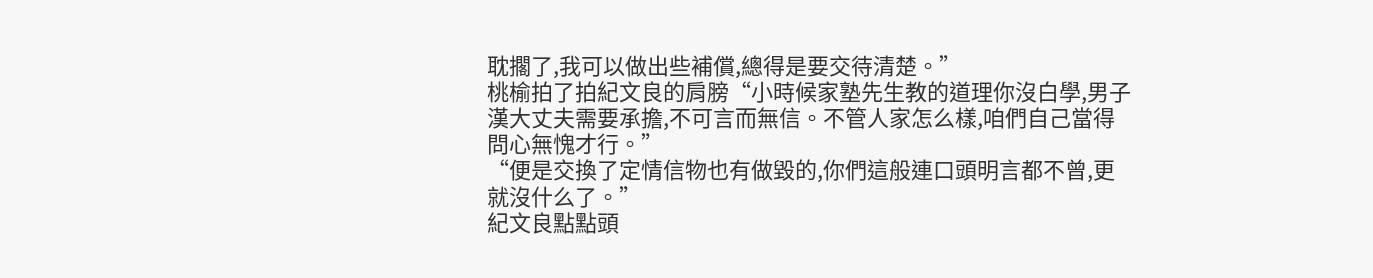耽擱了,我可以做出些補償,總得是要交待清楚。”
桃榆拍了拍紀文良的肩膀“小時候家塾先生教的道理你沒白學,男子漢大丈夫需要承擔,不可言而無信。不管人家怎么樣,咱們自己當得問心無愧才行。”
“便是交換了定情信物也有做毀的,你們這般連口頭明言都不曾,更就沒什么了。”
紀文良點點頭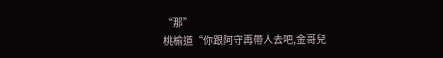“那”
桃榆道“你跟阿守再帶人去吧,金哥兒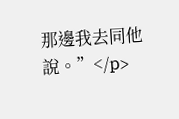那邊我去同他說。”</p>